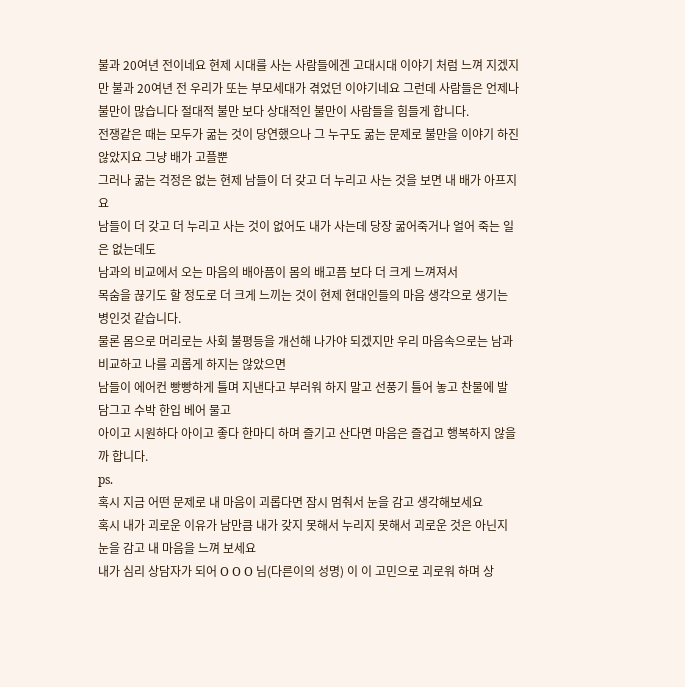불과 20여년 전이네요 현제 시대를 사는 사람들에겐 고대시대 이야기 처럼 느껴 지겠지만 불과 20여년 전 우리가 또는 부모세대가 겪었던 이야기네요 그런데 사람들은 언제나 불만이 많습니다 절대적 불만 보다 상대적인 불만이 사람들을 힘들게 합니다.
전쟁같은 때는 모두가 굶는 것이 당연했으나 그 누구도 굶는 문제로 불만을 이야기 하진 않았지요 그냥 배가 고플뿐
그러나 굶는 걱정은 없는 현제 남들이 더 갖고 더 누리고 사는 것을 보면 내 배가 아프지요
남들이 더 갖고 더 누리고 사는 것이 없어도 내가 사는데 당장 굶어죽거나 얼어 죽는 일은 없는데도
남과의 비교에서 오는 마음의 배아픔이 몸의 배고픔 보다 더 크게 느껴져서
목숨을 끊기도 할 정도로 더 크게 느끼는 것이 현제 현대인들의 마음 생각으로 생기는 병인것 같습니다.
물론 몸으로 머리로는 사회 불평등을 개선해 나가야 되겠지만 우리 마음속으로는 남과 비교하고 나를 괴롭게 하지는 않았으면
남들이 에어컨 빵빵하게 틀며 지낸다고 부러워 하지 말고 선풍기 틀어 놓고 찬물에 발 담그고 수박 한입 베어 물고
아이고 시원하다 아이고 좋다 한마디 하며 즐기고 산다면 마음은 즐겁고 행복하지 않을까 합니다.
ps.
혹시 지금 어떤 문제로 내 마음이 괴롭다면 잠시 멈춰서 눈을 감고 생각해보세요
혹시 내가 괴로운 이유가 남만큼 내가 갖지 못해서 누리지 못해서 괴로운 것은 아닌지
눈을 감고 내 마음을 느껴 보세요
내가 심리 상담자가 되어 O O O 님(다른이의 성명) 이 이 고민으로 괴로워 하며 상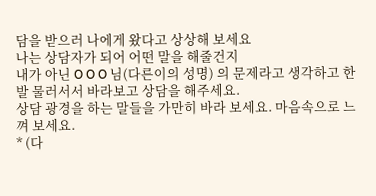담을 받으러 나에게 왔다고 상상해 보세요
나는 상담자가 되어 어떤 말을 해줄건지
내가 아닌 O O O 님(다른이의 성명) 의 문제라고 생각하고 한발 물러서서 바라보고 상담을 해주세요.
상담 광경을 하는 말들을 가만히 바라 보세요. 마음속으로 느껴 보세요.
* (다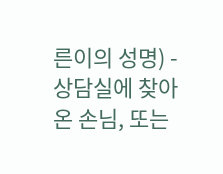른이의 성명) - 상담실에 찾아온 손님, 또는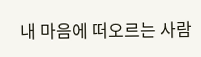내 마음에 떠오르는 사람